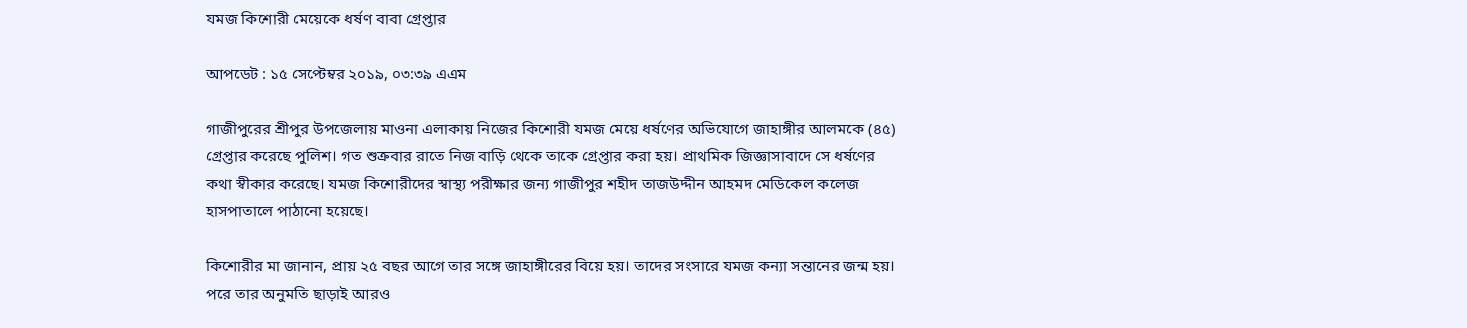যমজ কিশোরী মেয়েকে ধর্ষণ বাবা গ্রেপ্তার

আপডেট : ১৫ সেপ্টেম্বর ২০১৯, ০৩:৩৯ এএম

গাজীপুরের শ্রীপুর উপজেলায় মাওনা এলাকায় নিজের কিশোরী যমজ মেয়ে ধর্ষণের অভিযোগে জাহাঙ্গীর আলমকে (৪৫) গ্রেপ্তার করেছে পুলিশ। গত শুক্রবার রাতে নিজ বাড়ি থেকে তাকে গ্রেপ্তার করা হয়। প্রাথমিক জিজ্ঞাসাবাদে সে ধর্ষণের কথা স্বীকার করেছে। যমজ কিশোরীদের স্বাস্থ্য পরীক্ষার জন্য গাজীপুর শহীদ তাজউদ্দীন আহমদ মেডিকেল কলেজ হাসপাতালে পাঠানো হয়েছে।

কিশোরীর মা জানান, প্রায় ২৫ বছর আগে তার সঙ্গে জাহাঙ্গীরের বিয়ে হয়। তাদের সংসারে যমজ কন্যা সন্তানের জন্ম হয়। পরে তার অনুমতি ছাড়াই আরও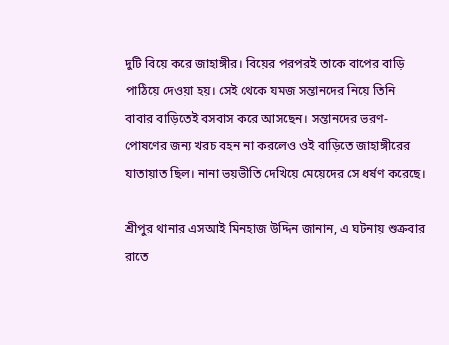দুটি বিয়ে করে জাহাঙ্গীর। বিয়ের পরপরই তাকে বাপের বাড়ি পাঠিয়ে দেওয়া হয়। সেই থেকে যমজ সন্তানদের নিয়ে তিনি বাবার বাড়িতেই বসবাস করে আসছেন। সন্তানদের ভরণ-পোষণের জন্য খরচ বহন না করলেও ওই বাড়িতে জাহাঙ্গীরের যাতায়াত ছিল। নানা ভয়ভীতি দেখিয়ে মেয়েদের সে ধর্ষণ করেছে।

শ্রীপুর থানার এসআই মিনহাজ উদ্দিন জানান, এ ঘটনায় শুক্রবার রাতে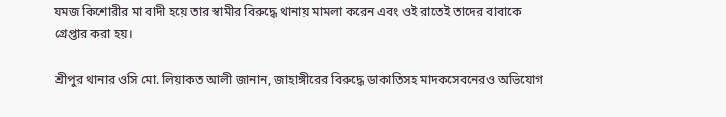যমজ কিশোরীর মা বাদী হয়ে তার স্বামীর বিরুদ্ধে থানায় মামলা করেন এবং ওই রাতেই তাদের বাবাকে গ্রেপ্তার করা হয়।

শ্রীপুর থানার ওসি মো. লিয়াকত আলী জানান, জাহাঙ্গীরের বিরুদ্ধে ডাকাতিসহ মাদকসেবনেরও অভিযোগ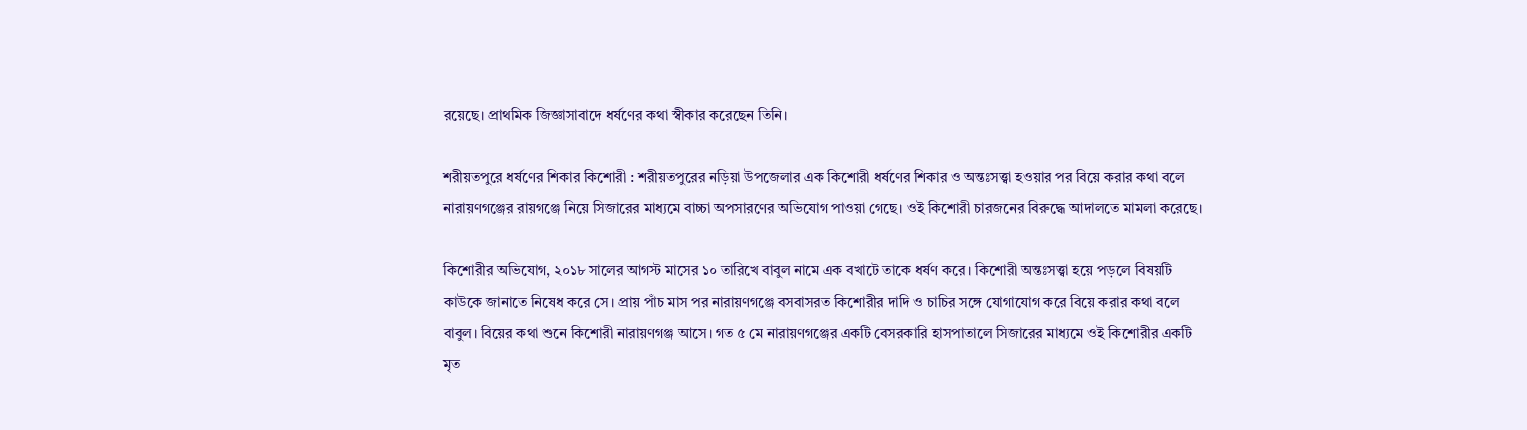রয়েছে। প্রাথমিক জিজ্ঞাসাবাদে ধর্ষণের কথা স্বীকার করেছেন তিনি।

শরীয়তপুরে ধর্ষণের শিকার কিশোরী : শরীয়তপুরের নড়িয়া উপজেলার এক কিশোরী ধর্ষণের শিকার ও অন্তঃসত্ত্বা হওয়ার পর বিয়ে করার কথা বলে নারায়ণগঞ্জের রায়গঞ্জে নিয়ে সিজারের মাধ্যমে বাচ্চা অপসারণের অভিযোগ পাওয়া গেছে। ওই কিশোরী চারজনের বিরুদ্ধে আদালতে মামলা করেছে।

কিশোরীর অভিযোগ, ২০১৮ সালের আগস্ট মাসের ১০ তারিখে বাবুল নামে এক বখাটে তাকে ধর্ষণ করে। কিশোরী অন্তঃসত্ত্বা হয়ে পড়লে বিষয়টি কাউকে জানাতে নিষেধ করে সে। প্রায় পাঁচ মাস পর নারায়ণগঞ্জে বসবাসরত কিশোরীর দাদি ও চাচির সঙ্গে যোগাযোগ করে বিয়ে করার কথা বলে বাবুল। বিয়ের কথা শুনে কিশোরী নারায়ণগঞ্জ আসে। গত ৫ মে নারায়ণগঞ্জের একটি বেসরকারি হাসপাতালে সিজারের মাধ্যমে ওই কিশোরীর একটি মৃত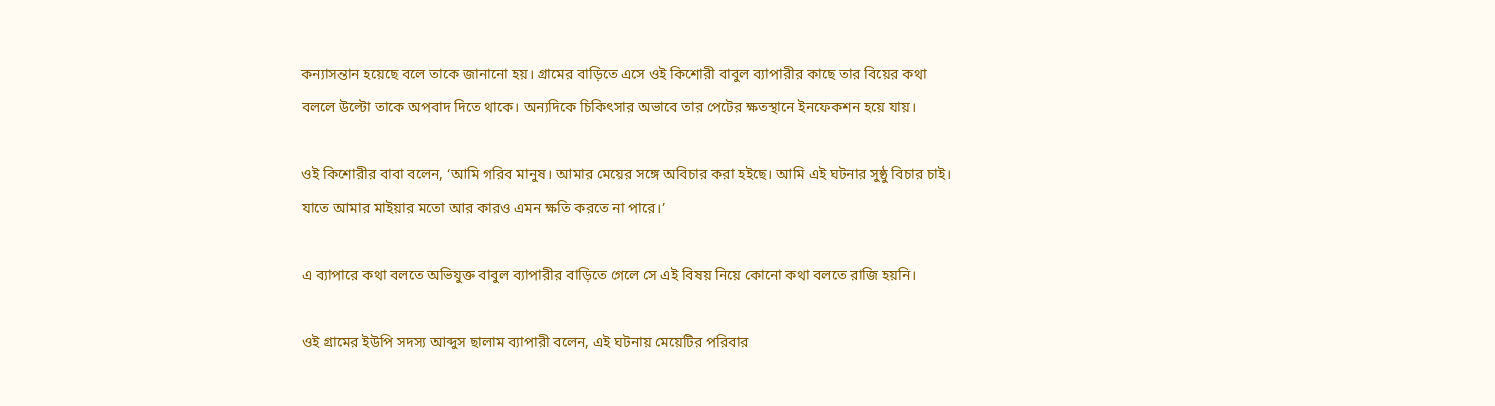কন্যাসন্তান হয়েছে বলে তাকে জানানো হয়। গ্রামের বাড়িতে এসে ওই কিশোরী বাবুল ব্যাপারীর কাছে তার বিয়ের কথা বললে উল্টো তাকে অপবাদ দিতে থাকে। অন্যদিকে চিকিৎসার অভাবে তার পেটের ক্ষতস্থানে ইনফেকশন হয়ে যায়।

ওই কিশোরীর বাবা বলেন, ‘আমি গরিব মানুষ। আমার মেয়ের সঙ্গে অবিচার করা হইছে। আমি এই ঘটনার সুষ্ঠু বিচার চাই। যাতে আমার মাইয়ার মতো আর কারও এমন ক্ষতি করতে না পারে।’

এ ব্যাপারে কথা বলতে অভিযুক্ত বাবুল ব্যাপারীর বাড়িতে গেলে সে এই বিষয় নিয়ে কোনো কথা বলতে রাজি হয়নি।

ওই গ্রামের ইউপি সদস্য আব্দুস ছালাম ব্যাপারী বলেন, এই ঘটনায় মেয়েটির পরিবার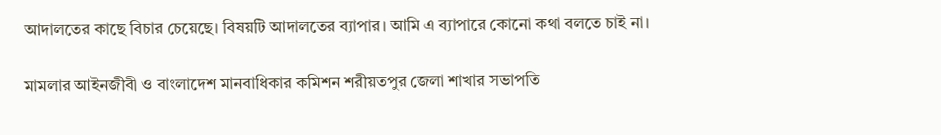আদালতের কাছে বিচার চেয়েছে। বিষয়টি আদালতের ব্যাপার। আমি এ ব্যাপারে কোনো কথা বলতে চাই না।

মামলার আইনজীবী ও বাংলাদেশ মানবাধিকার কমিশন শরীয়তপুর জেলা শাখার সভাপতি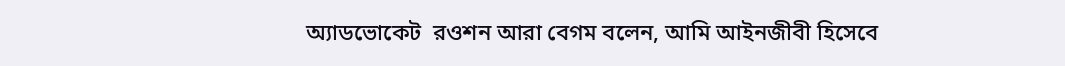অ্যাডভোকেট  রওশন আরা বেগম বলেন, আমি আইনজীবী হিসেবে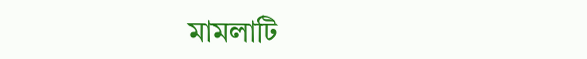মামলাটি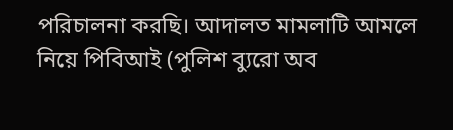পরিচালনা করছি। আদালত মামলাটি আমলে নিয়ে পিবিআই (পুলিশ ব্যুরো অব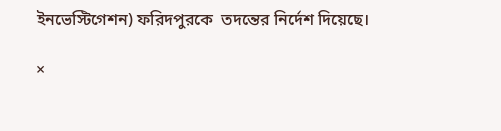ইনভেস্টিগেশন) ফরিদপুরকে  তদন্তের নির্দেশ দিয়েছে।

×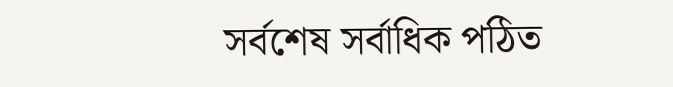সর্বশেষ সর্বাধিক পঠিত